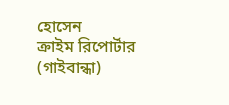হোসেন
ক্রাইম রিপোর্টার (গাইবান্ধা)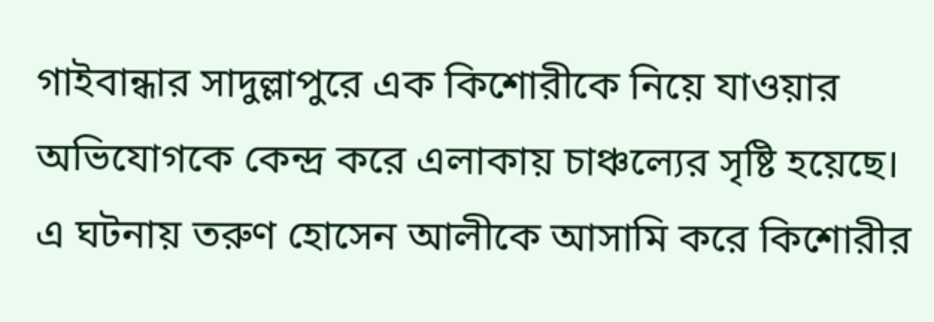গাইবান্ধার সাদুল্লাপুরে এক কিশোরীকে নিয়ে যাওয়ার অভিযোগকে কেন্দ্র করে এলাকায় চাঞ্চল্যের সৃষ্টি হয়েছে। এ ঘটনায় তরুণ হোসেন আলীকে আসামি করে কিশোরীর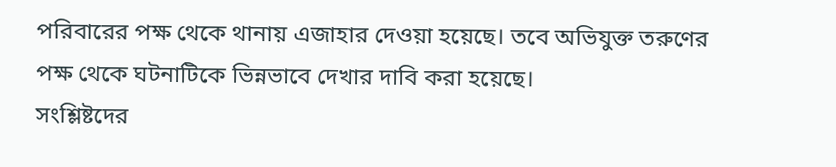পরিবারের পক্ষ থেকে থানায় এজাহার দেওয়া হয়েছে। তবে অভিযুক্ত তরুণের পক্ষ থেকে ঘটনাটিকে ভিন্নভাবে দেখার দাবি করা হয়েছে।
সংশ্লিষ্টদের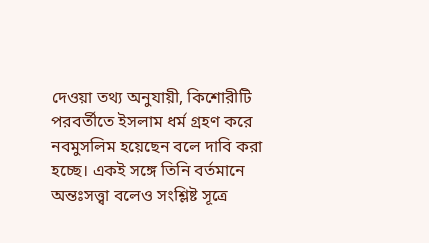দেওয়া তথ্য অনুযায়ী, কিশোরীটি পরবর্তীতে ইসলাম ধর্ম গ্রহণ করে নবমুসলিম হয়েছেন বলে দাবি করা হচ্ছে। একই সঙ্গে তিনি বর্তমানে অন্তঃসত্ত্বা বলেও সংশ্লিষ্ট সূত্রে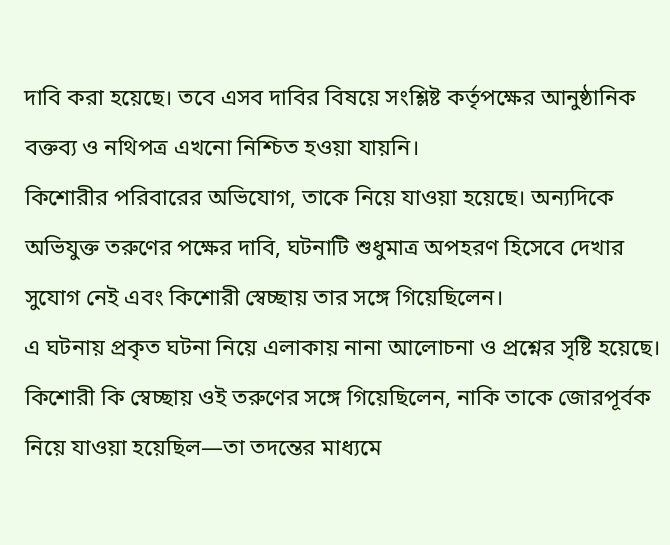দাবি করা হয়েছে। তবে এসব দাবির বিষয়ে সংশ্লিষ্ট কর্তৃপক্ষের আনুষ্ঠানিক বক্তব্য ও নথিপত্র এখনো নিশ্চিত হওয়া যায়নি।
কিশোরীর পরিবারের অভিযোগ, তাকে নিয়ে যাওয়া হয়েছে। অন্যদিকে অভিযুক্ত তরুণের পক্ষের দাবি, ঘটনাটি শুধুমাত্র অপহরণ হিসেবে দেখার সুযোগ নেই এবং কিশোরী স্বেচ্ছায় তার সঙ্গে গিয়েছিলেন।
এ ঘটনায় প্রকৃত ঘটনা নিয়ে এলাকায় নানা আলোচনা ও প্রশ্নের সৃষ্টি হয়েছে। কিশোরী কি স্বেচ্ছায় ওই তরুণের সঙ্গে গিয়েছিলেন, নাকি তাকে জোরপূর্বক নিয়ে যাওয়া হয়েছিল—তা তদন্তের মাধ্যমে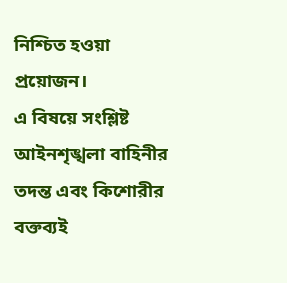নিশ্চিত হওয়া প্রয়োজন।
এ বিষয়ে সংশ্লিষ্ট আইনশৃঙ্খলা বাহিনীর তদন্ত এবং কিশোরীর বক্তব্যই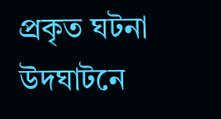প্রকৃত ঘটনা উদঘাটনে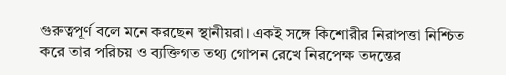গুরুত্বপূর্ণ বলে মনে করছেন স্থানীয়রা। একই সঙ্গে কিশোরীর নিরাপত্তা নিশ্চিত করে তার পরিচয় ও ব্যক্তিগত তথ্য গোপন রেখে নিরপেক্ষ তদন্তের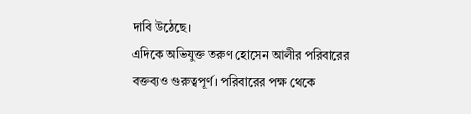দাবি উঠেছে।
এদিকে অভিযুক্ত তরুণ হোসেন আলীর পরিবারের বক্তব্যও গুরুত্বপূর্ণ। পরিবারের পক্ষ থেকে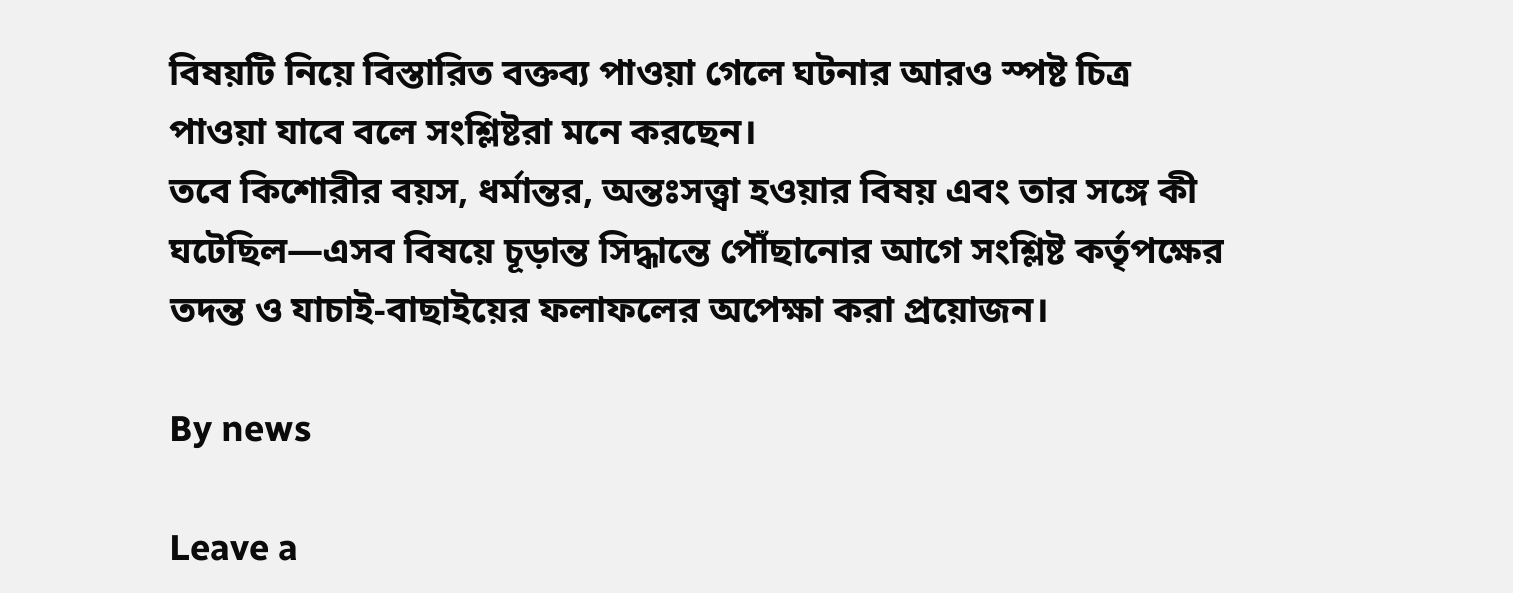বিষয়টি নিয়ে বিস্তারিত বক্তব্য পাওয়া গেলে ঘটনার আরও স্পষ্ট চিত্র পাওয়া যাবে বলে সংশ্লিষ্টরা মনে করছেন।
তবে কিশোরীর বয়স, ধর্মান্তর, অন্তঃসত্ত্বা হওয়ার বিষয় এবং তার সঙ্গে কী ঘটেছিল—এসব বিষয়ে চূড়ান্ত সিদ্ধান্তে পৌঁছানোর আগে সংশ্লিষ্ট কর্তৃপক্ষের তদন্ত ও যাচাই-বাছাইয়ের ফলাফলের অপেক্ষা করা প্রয়োজন।

By news

Leave a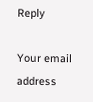Reply

Your email address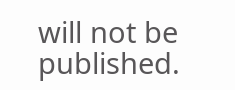will not be published.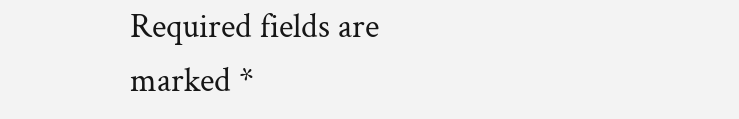Required fields are marked *